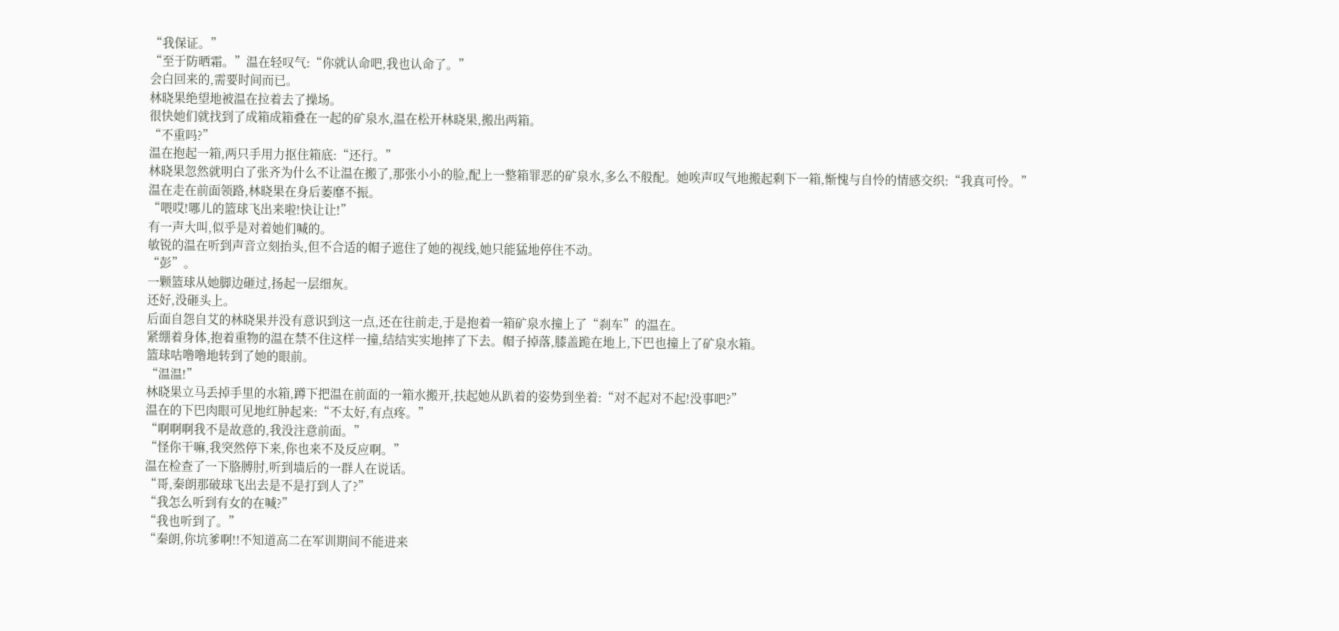“我保证。”
“至于防晒霜。”温在轻叹气:“你就认命吧,我也认命了。”
会白回来的,需要时间而已。
林晓果绝望地被温在拉着去了操场。
很快她们就找到了成箱成箱叠在一起的矿泉水,温在松开林晓果,搬出两箱。
“不重吗?”
温在抱起一箱,两只手用力抠住箱底:“还行。”
林晓果忽然就明白了张齐为什么不让温在搬了,那张小小的脸,配上一整箱罪恶的矿泉水,多么不般配。她唉声叹气地搬起剩下一箱,惭愧与自怜的情感交织:“我真可怜。”
温在走在前面领路,林晓果在身后萎靡不振。
“喂哎!哪儿的篮球飞出来啦!快让让!”
有一声大叫,似乎是对着她们喊的。
敏锐的温在听到声音立刻抬头,但不合适的帽子遮住了她的视线,她只能猛地停住不动。
“彭”。
一颗篮球从她脚边砸过,扬起一层细灰。
还好,没砸头上。
后面自怨自艾的林晓果并没有意识到这一点,还在往前走,于是抱着一箱矿泉水撞上了“刹车”的温在。
紧绷着身体,抱着重物的温在禁不住这样一撞,结结实实地摔了下去。帽子掉落,膝盖跪在地上,下巴也撞上了矿泉水箱。
篮球咕噜噜地转到了她的眼前。
“温温!”
林晓果立马丢掉手里的水箱,蹲下把温在前面的一箱水搬开,扶起她从趴着的姿势到坐着:“对不起对不起!没事吧?”
温在的下巴肉眼可见地红肿起来:“不太好,有点疼。”
“啊啊啊我不是故意的,我没注意前面。”
“怪你干嘛,我突然停下来,你也来不及反应啊。”
温在检查了一下胳膊肘,听到墙后的一群人在说话。
“哥,秦朗那破球飞出去是不是打到人了?”
“我怎么听到有女的在喊?”
“我也听到了。”
“秦朗,你坑爹啊!!不知道高二在军训期间不能进来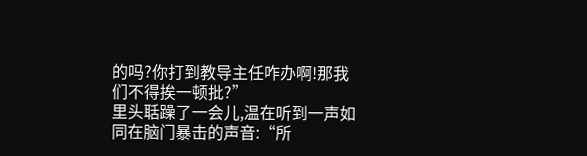的吗?你打到教导主任咋办啊!那我们不得挨一顿批?”
里头聒躁了一会儿,温在听到一声如同在脑门暴击的声音:“所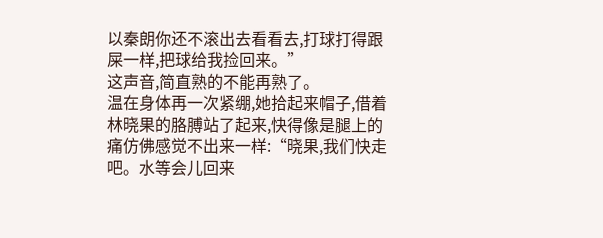以秦朗你还不滚出去看看去,打球打得跟屎一样,把球给我捡回来。”
这声音,简直熟的不能再熟了。
温在身体再一次紧绷,她拾起来帽子,借着林晓果的胳膊站了起来,快得像是腿上的痛仿佛感觉不出来一样:“晓果,我们快走吧。水等会儿回来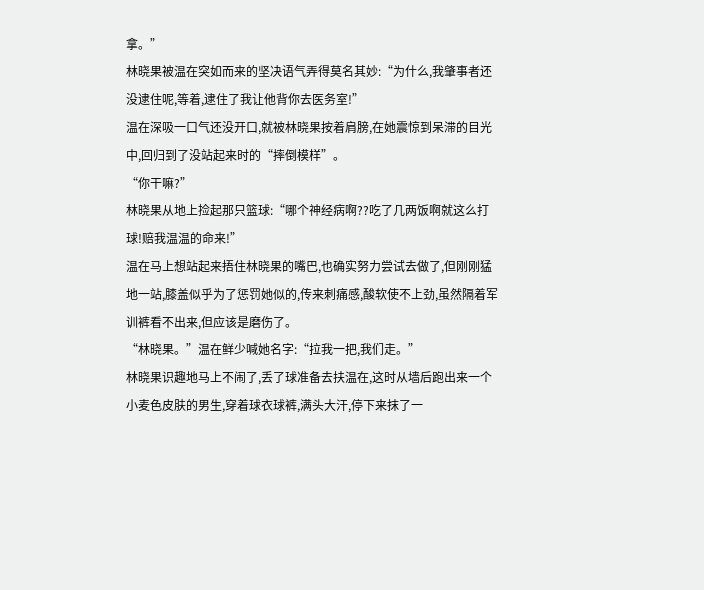拿。”
林晓果被温在突如而来的坚决语气弄得莫名其妙:“为什么,我肇事者还没逮住呢,等着,逮住了我让他背你去医务室!”
温在深吸一口气还没开口,就被林晓果按着肩膀,在她震惊到呆滞的目光中,回归到了没站起来时的“摔倒模样”。
“你干嘛?”
林晓果从地上捡起那只篮球:“哪个神经病啊??吃了几两饭啊就这么打球!赔我温温的命来!”
温在马上想站起来捂住林晓果的嘴巴,也确实努力尝试去做了,但刚刚猛地一站,膝盖似乎为了惩罚她似的,传来刺痛感,酸软使不上劲,虽然隔着军训裤看不出来,但应该是磨伤了。
“林晓果。”温在鲜少喊她名字:“拉我一把,我们走。”
林晓果识趣地马上不闹了,丢了球准备去扶温在,这时从墙后跑出来一个小麦色皮肤的男生,穿着球衣球裤,满头大汗,停下来抹了一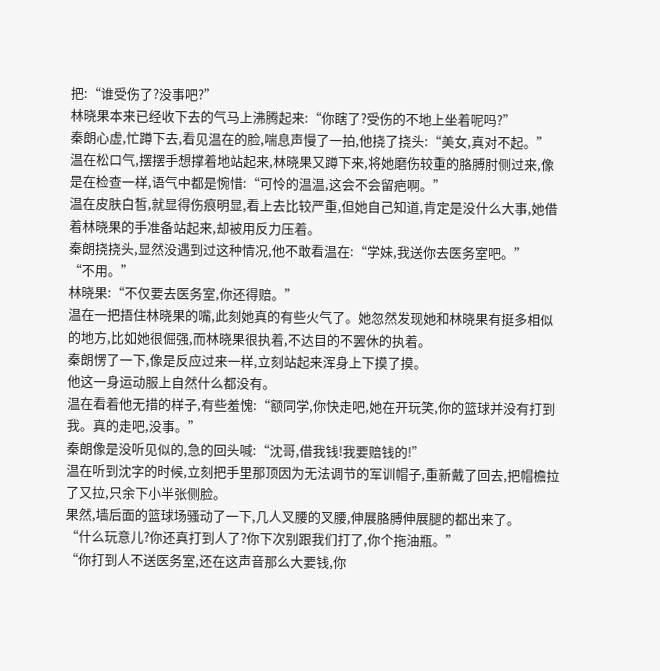把:“谁受伤了?没事吧?”
林晓果本来已经收下去的气马上沸腾起来:“你瞎了?受伤的不地上坐着呢吗?”
秦朗心虚,忙蹲下去,看见温在的脸,喘息声慢了一拍,他挠了挠头:“美女,真对不起。”
温在松口气,摆摆手想撑着地站起来,林晓果又蹲下来,将她磨伤较重的胳膊肘侧过来,像是在检查一样,语气中都是惋惜:“可怜的温温,这会不会留疤啊。”
温在皮肤白皙,就显得伤痕明显,看上去比较严重,但她自己知道,肯定是没什么大事,她借着林晓果的手准备站起来,却被用反力压着。
秦朗挠挠头,显然没遇到过这种情况,他不敢看温在:“学妹,我送你去医务室吧。”
“不用。”
林晓果:“不仅要去医务室,你还得赔。”
温在一把捂住林晓果的嘴,此刻她真的有些火气了。她忽然发现她和林晓果有挺多相似的地方,比如她很倔强,而林晓果很执着,不达目的不罢休的执着。
秦朗愣了一下,像是反应过来一样,立刻站起来浑身上下摸了摸。
他这一身运动服上自然什么都没有。
温在看着他无措的样子,有些羞愧:“额同学,你快走吧,她在开玩笑,你的篮球并没有打到我。真的走吧,没事。”
秦朗像是没听见似的,急的回头喊:“沈哥,借我钱!我要赔钱的!”
温在听到沈字的时候,立刻把手里那顶因为无法调节的军训帽子,重新戴了回去,把帽檐拉了又拉,只余下小半张侧脸。
果然,墙后面的篮球场骚动了一下,几人叉腰的叉腰,伸展胳膊伸展腿的都出来了。
“什么玩意儿?你还真打到人了?你下次别跟我们打了,你个拖油瓶。”
“你打到人不送医务室,还在这声音那么大要钱,你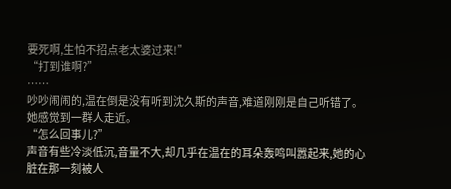要死啊,生怕不招点老太婆过来!”
“打到谁啊?”
……
吵吵闹闹的,温在倒是没有听到沈久斯的声音,难道刚刚是自己听错了。
她感觉到一群人走近。
“怎么回事儿?”
声音有些冷淡低沉,音量不大,却几乎在温在的耳朵轰鸣叫嚣起来,她的心脏在那一刻被人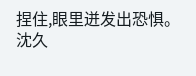捏住,眼里迸发出恐惧。
沈久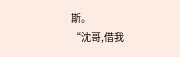斯。
“沈哥,借我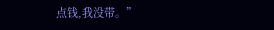点钱,我没带。”